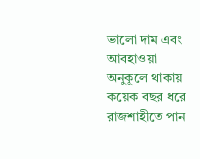ভালো দাম এবং আবহাওয়া অনুকূলে থাকায় কয়েক বছর ধরে রাজশাহীতে পান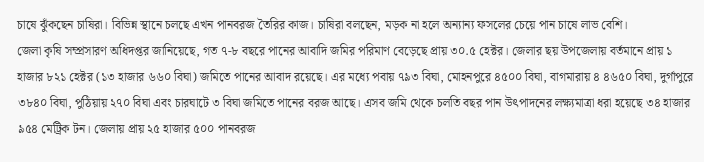চাষে ঝুঁকছেন চাষিরা। বিভিন্ন স্থানে চলছে এখন পানবরজ তৈরির কাজ। চাষিরা বলছেন, মড়ক না হলে অন্যান্য ফসলের চেয়ে পান চাষে লাভ বেশি।
জেলা কৃষি সম্প্রসারণ অধিদপ্তর জানিয়েছে, গত ৭-৮ বছরে পানের আবাদি জমির পরিমাণ বেড়েছে প্রায় ৩০.৫ হেক্টর। জেলার ছয় উপজেলায় বর্তমানে প্রায় ১ হাজার ৮২১ হেক্টর (১৩ হাজার ৬৬০ বিঘা) জমিতে পানের আবাদ রয়েছে। এর মধ্যে পবায় ৭৯৩ বিঘা, মোহনপুরে ৪৫০০ বিঘা, বাগমারায় ৪ ৪৬৫০ বিঘা, দুর্গাপুরে ৩৮৪০ বিঘা, পুঠিয়ায় ২৭০ বিঘা এবং চারঘাটে ৩ বিঘা জমিতে পানের বরজ আছে। এসব জমি থেকে চলতি বছর পান উৎপাদনের লক্ষ্যমাত্রা ধরা হয়েছে ৩৪ হাজার ৯৫৪ মেট্রিক টন। জেলায় প্রায় ২৫ হাজার ৫০০ পানবরজ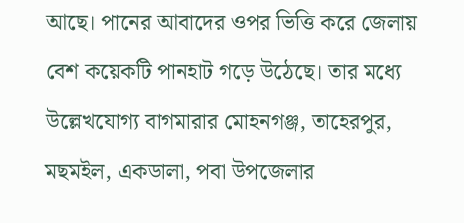আছে। পানের আবাদের ওপর ভিত্তি করে জেলায় বেশ কয়েকটি পানহাট গড়ে উঠেছে। তার মধ্যে উল্লেখযোগ্য বাগমারার মোহনগঞ্জ, তাহেরপুর, মছমইল, একডালা, পবা উপজেলার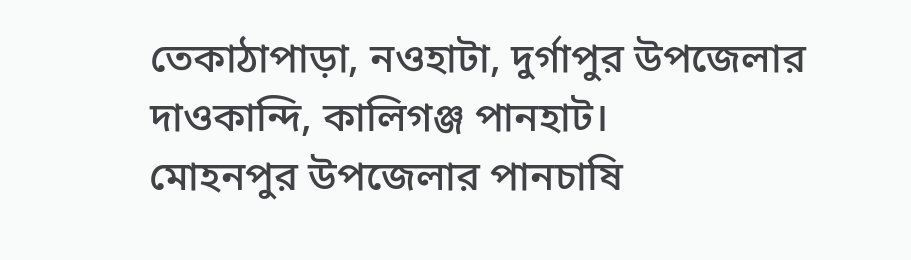তেকাঠাপাড়া, নওহাটা, দুর্গাপুর উপজেলার দাওকান্দি, কালিগঞ্জ পানহাট।
মোহনপুর উপজেলার পানচাষি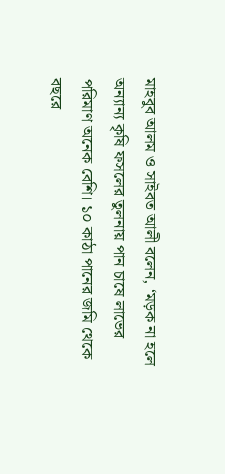মাহবুব আলম ও সাইবত আলী বলেন, ‘মড়ক না হলে অন্যান্য কৃষি ফসলের তুলনায় পান চাষে লাভের পরিমাণ অনেক বেশি। ১০ কাঠা পানের জমি থেকে বছরে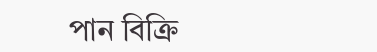পান বিক্রি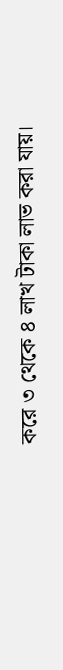করে ৩ থেকে ৪ লাখ টাকা লাভ করা যায়।